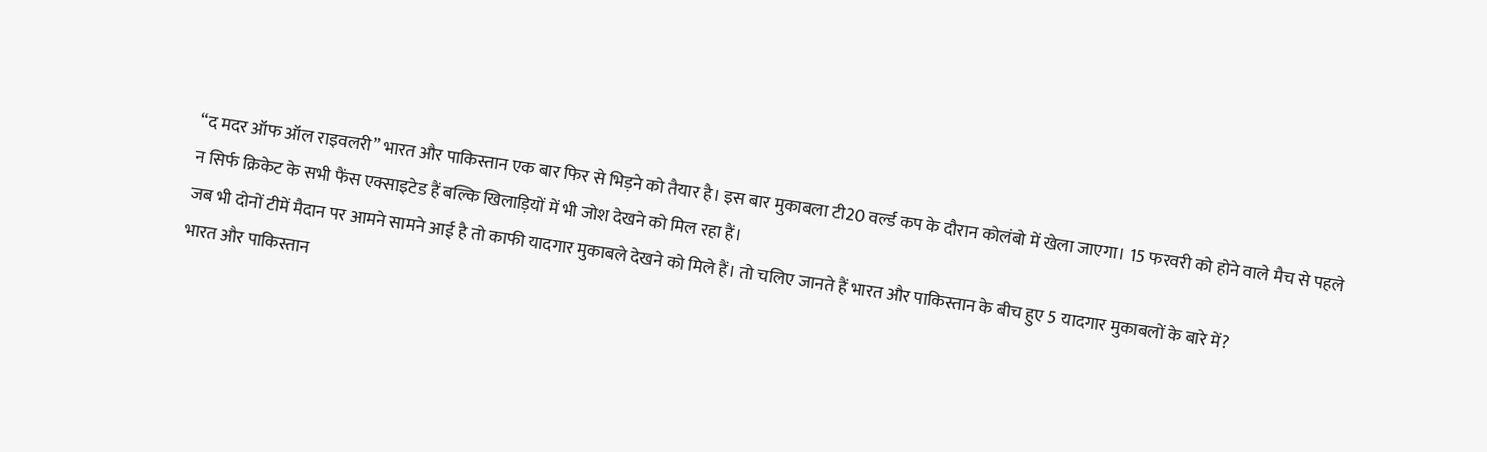“द मदर ऑफ ऑल राइवलरी” भारत और पाकिस्तान एक बार फिर से भिड़ने को तैयार है। इस बार मुकाबला टी20 वर्ल्ड कप के दौरान कोलंबो में खेला जाएगा। 15 फरवरी को होने वाले मैच से पहले न सिर्फ क्रिकेट के सभी फैंस एक्साइटेड हैं बल्कि खिलाड़ियों में भी जोश देखने को मिल रहा हैं।
जब भी दोनों टीमें मैदान पर आमने सामने आई है तो काफी यादगार मुकाबले देखने को मिले हैं। तो चलिए जानते हैं भारत और पाकिस्तान के बीच हुए 5 यादगार मुकाबलों के बारे में?
भारत और पाकिस्तान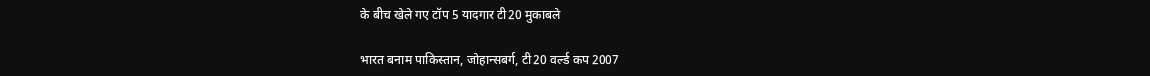के बीच खेले गए टॉप 5 यादगार टी20 मुकाबले

भारत बनाम पाकिस्तान, जोहान्सबर्ग, टी20 वर्ल्ड कप 2007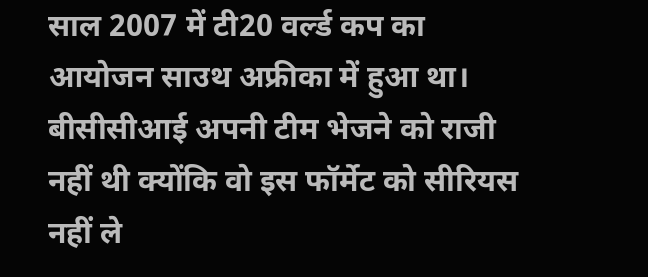साल 2007 में टी20 वर्ल्ड कप का आयोजन साउथ अफ्रीका में हुआ था। बीसीसीआई अपनी टीम भेजने को राजी नहीं थी क्योंकि वो इस फॉर्मेट को सीरियस नहीं ले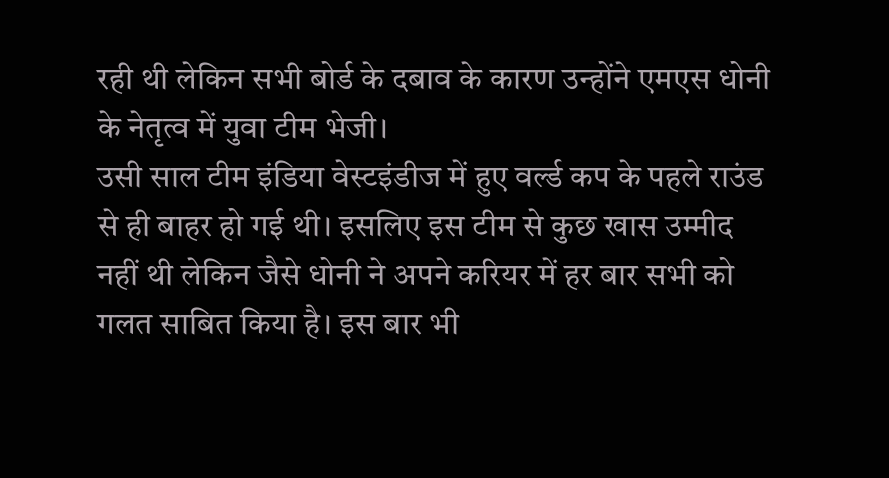रही थी लेकिन सभी बोर्ड के दबाव के कारण उन्होंने एमएस धोनी के नेतृत्व में युवा टीम भेजी।
उसी साल टीम इंडिया वेस्टइंडीज में हुए वर्ल्ड कप के पहले राउंड से ही बाहर हो गई थी। इसलिए इस टीम से कुछ खास उम्मीद नहीं थी लेकिन जैसे धोनी ने अपने करियर में हर बार सभी को गलत साबित किया है। इस बार भी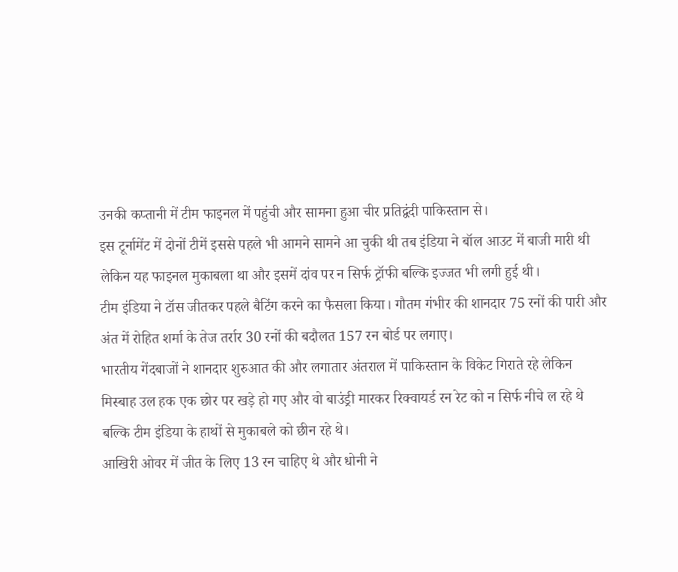उनकी कप्तानी में टीम फाइनल में पहुंची और सामना हुआ चीर प्रतिद्वंदी पाकिस्तान से।
इस टूर्नामेंट में दोनों टीमें इससे पहले भी आमने सामने आ चुकी थी तब इंडिया ने बॉल आउट में बाजी मारी थी लेकिन यह फाइनल मुकाबला था और इसमें दांव पर न सिर्फ ट्रॉफी बल्कि इज्जत भी लगी हुई थी।
टीम इंडिया ने टॉस जीतकर पहले बैटिंग करने का फैसला किया। गौतम गंभीर की शानदार 75 रनों की पारी और अंत में रोहित शर्मा के तेज तर्रार 30 रनों की बदौलत 157 रन बोर्ड पर लगाए।
भारतीय गेंदबाजों ने शानदार शुरुआत की और लगातार अंतराल में पाकिस्तान के विकेट गिराते रहे लेकिन मिस्बाह उल हक एक छोर पर खड़े हो गए और वो बाउंड्री मारकर रिक्वायर्ड रन रेट को न सिर्फ नीचे ल रहे थे बल्कि टीम इंडिया के हाथों से मुकाबले को छीन रहे थे।
आखिरी ओवर में जीत के लिए 13 रन चाहिए थे और धोनी ने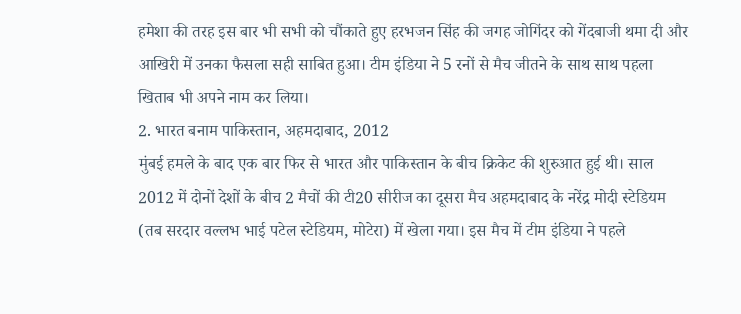हमेशा की तरह इस बार भी सभी को चौंकाते हुए हरभजन सिंह की जगह जोगिंदर को गेंदबाजी थमा दी और आखिरी में उनका फैसला सही साबित हुआ। टीम इंडिया ने 5 रनों से मैच जीतने के साथ साथ पहला खिताब भी अपने नाम कर लिया।
2. भारत बनाम पाकिस्तान, अहमदाबाद, 2012
मुंबई हमले के बाद एक बार फिर से भारत और पाकिस्तान के बीच क्रिकेट की शुरुआत हुई थी। साल 2012 में दोनों देशों के बीच 2 मैचों की टी20 सीरीज का दूसरा मैच अहमदाबाद के नरेंद्र मोदी स्टेडियम (तब सरदार वल्लभ भाई पटेल स्टेडियम, मोटेरा) में खेला गया। इस मैच में टीम इंडिया ने पहले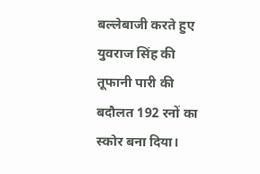बल्लेबाजी करते हुए युवराज सिंह की तूफानी पारी की बदौलत 192 रनों का स्कोर बना दिया।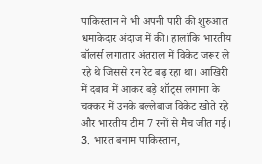पाकिस्तान ने भी अपनी पारी की शुरुआत धमाकेदार अंदाज में की। हालांकि भारतीय बॉलर्स लगातार अंतराल में विकेट जरूर ले रहे थे जिससे रन रेट बढ़ रहा था। आखिरी में दबाव में आकर बड़े शॉट्स लगाना के चक्कर में उनके बल्लेबाज विकेट खोते रहे और भारतीय टीम 7 रनों से मैच जीत गई।
3. भारत बनाम पाकिस्तान,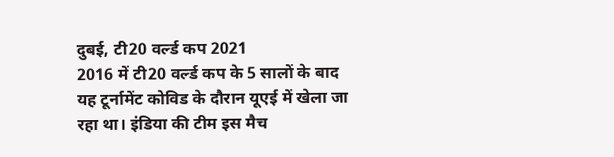दुबई, टी20 वर्ल्ड कप 2021
2016 में टी20 वर्ल्ड कप के 5 सालों के बाद यह टूर्नामेंट कोविड के दौरान यूएई में खेला जा रहा था। इंडिया की टीम इस मैच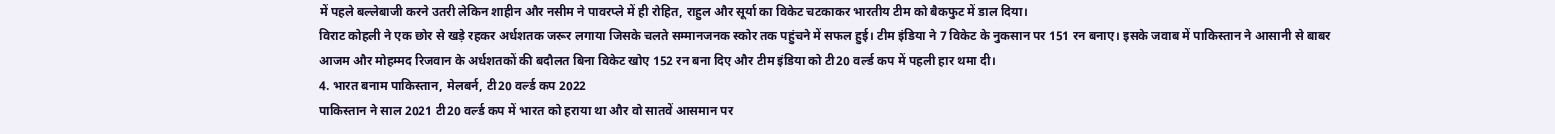में पहले बल्लेबाजी करने उतरी लेकिन शाहीन और नसीम ने पावरप्ले में ही रोहित, राहुल और सूर्या का विकेट चटकाकर भारतीय टीम को बैकफुट में डाल दिया।
विराट कोहली ने एक छोर से खड़े रहकर अर्धशतक जरूर लगाया जिसके चलते सम्मानजनक स्कोर तक पहुंचने में सफल हुई। टीम इंडिया ने 7 विकेट के नुकसान पर 151 रन बनाए। इसके जवाब में पाकिस्तान ने आसानी से बाबर आजम और मोहम्मद रिजवान के अर्धशतकों की बदौलत बिना विकेट खोए 152 रन बना दिए और टीम इंडिया को टी20 वर्ल्ड कप में पहली हार थमा दी।
4. भारत बनाम पाकिस्तान, मेलबर्न, टी20 वर्ल्ड कप 2022
पाकिस्तान ने साल 2021 टी20 वर्ल्ड कप में भारत को हराया था और वो सातवें आसमान पर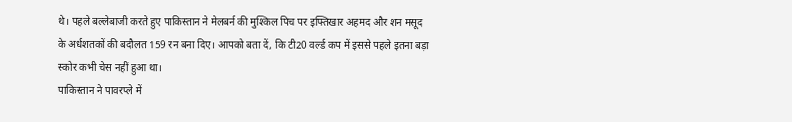थे। पहले बल्लेबाजी करते हुए पाकिस्तान ने मेलबर्न की मुश्किल पिच पर इफ्तिखार अहमद और शन मसूद के अर्धशतकों की बदौलत 159 रन बना दिए। आपको बता दें, कि टी20 वर्ल्ड कप में इससे पहले इतना बड़ा स्कोर कभी चेस नहीं हुआ था।
पाकिस्तान ने पावरप्ले में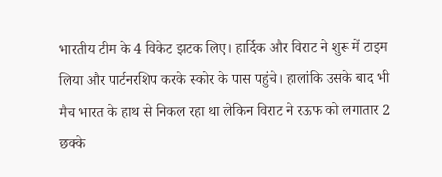भारतीय टीम के 4 विकेट झटक लिए। हार्दिक और विराट ने शुरू में टाइम लिया और पार्टनरशिप करके स्कोर के पास पहुंचे। हालांकि उसके बाद भी मैच भारत के हाथ से निकल रहा था लेकिन विराट ने रऊफ को लगातार 2 छक्के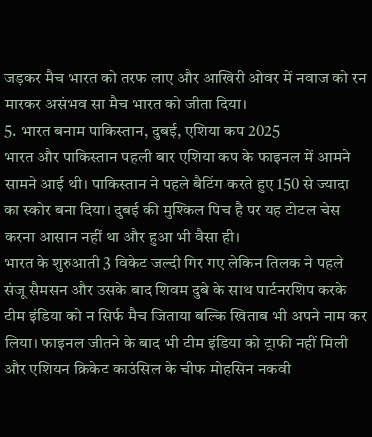जड़कर मैच भारत को तरफ लाए और आखिरी ओवर में नवाज को रन मारकर असंभव सा मैच भारत को जीता दिया।
5. भारत बनाम पाकिस्तान, दुबई, एशिया कप 2025
भारत और पाकिस्तान पहली बार एशिया कप के फाइनल में आमने सामने आई थी। पाकिस्तान ने पहले बैटिंग करते हुए 150 से ज्यादा का स्कोर बना दिया। दुबई की मुश्किल पिच है पर यह टोटल चेस करना आसान नहीं था और हुआ भी वैसा ही।
भारत के शुरुआती 3 विकेट जल्दी गिर गए लेकिन तिलक ने पहले संजू सैमसन और उसके बाद शिवम दुबे के साथ पार्टनरशिप करके टीम इंडिया को न सिर्फ मैच जिताया बल्कि खिताब भी अपने नाम कर लिया। फाइनल जीतने के बाद भी टीम इंडिया को ट्राफी नहीं मिली और एशियन क्रिकेट काउंसिल के चीफ मोहसिन नकवी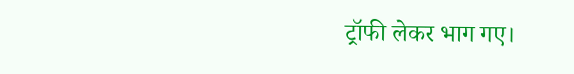ट्रॉफी लेकर भाग गए।